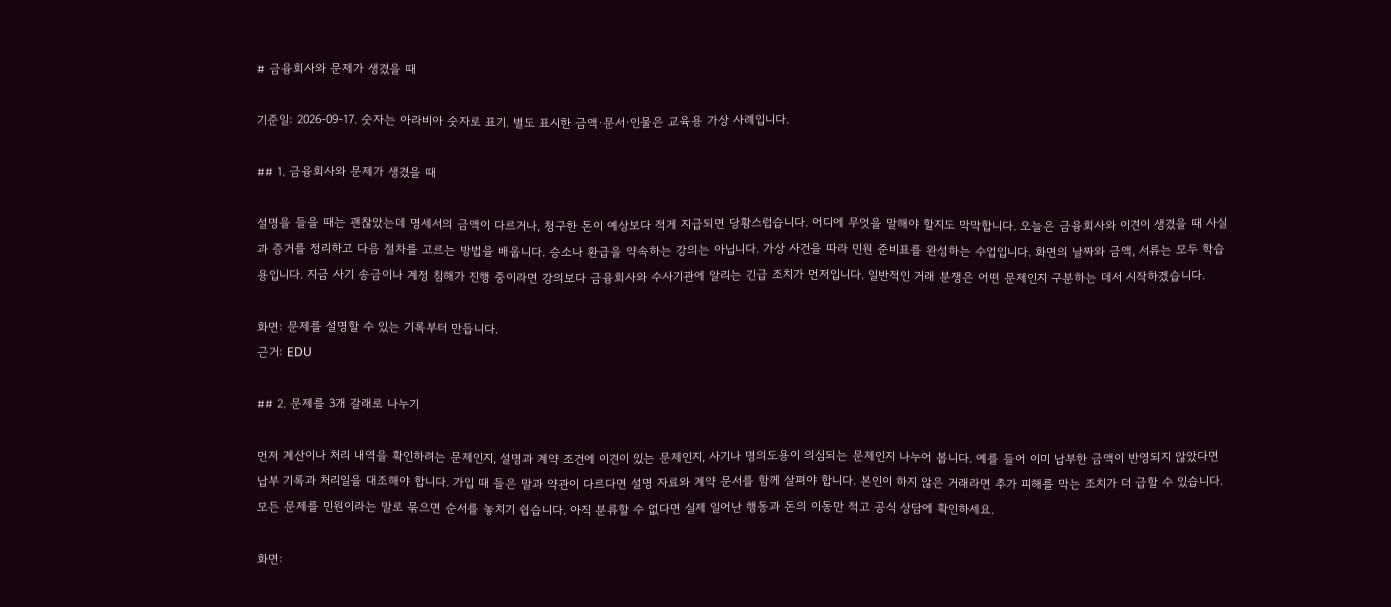# 금융회사와 문제가 생겼을 때

기준일: 2026-09-17. 숫자는 아라비아 숫자로 표기. 별도 표시한 금액·문서·인물은 교육용 가상 사례입니다.

## 1. 금융회사와 문제가 생겼을 때

설명을 들을 때는 괜찮았는데 명세서의 금액이 다르거나, 청구한 돈이 예상보다 적게 지급되면 당황스럽습니다. 어디에 무엇을 말해야 할지도 막막합니다. 오늘은 금융회사와 이견이 생겼을 때 사실과 증거를 정리하고 다음 절차를 고르는 방법을 배웁니다. 승소나 환급을 약속하는 강의는 아닙니다. 가상 사건을 따라 민원 준비표를 완성하는 수업입니다. 화면의 날짜와 금액, 서류는 모두 학습용입니다. 지금 사기 송금이나 계정 침해가 진행 중이라면 강의보다 금융회사와 수사기관에 알리는 긴급 조치가 먼저입니다. 일반적인 거래 분쟁은 어떤 문제인지 구분하는 데서 시작하겠습니다.

화면: 문제를 설명할 수 있는 기록부터 만듭니다.
근거: EDU

## 2. 문제를 3개 갈래로 나누기

먼저 계산이나 처리 내역을 확인하려는 문제인지, 설명과 계약 조건에 이견이 있는 문제인지, 사기나 명의도용이 의심되는 문제인지 나누어 봅니다. 예를 들어 이미 납부한 금액이 반영되지 않았다면 납부 기록과 처리일을 대조해야 합니다. 가입 때 들은 말과 약관이 다르다면 설명 자료와 계약 문서를 함께 살펴야 합니다. 본인이 하지 않은 거래라면 추가 피해를 막는 조치가 더 급할 수 있습니다. 모든 문제를 민원이라는 말로 묶으면 순서를 놓치기 쉽습니다. 아직 분류할 수 없다면 실제 일어난 행동과 돈의 이동만 적고 공식 상담에 확인하세요.

화면: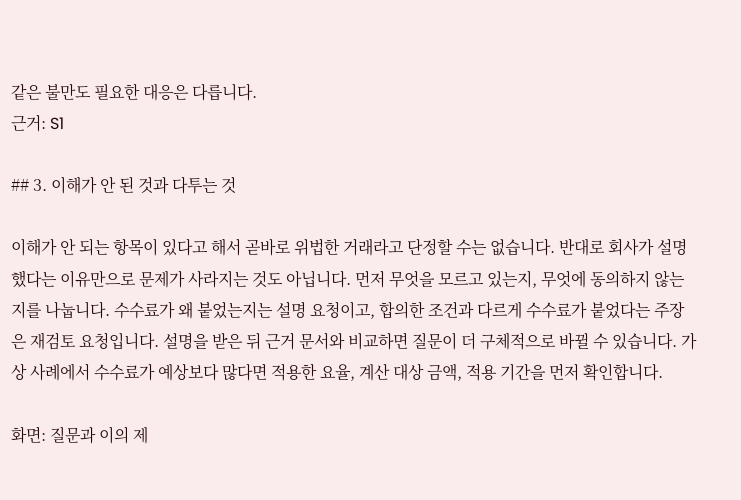같은 불만도 필요한 대응은 다릅니다.
근거: S1

## 3. 이해가 안 된 것과 다투는 것

이해가 안 되는 항목이 있다고 해서 곧바로 위법한 거래라고 단정할 수는 없습니다. 반대로 회사가 설명했다는 이유만으로 문제가 사라지는 것도 아닙니다. 먼저 무엇을 모르고 있는지, 무엇에 동의하지 않는지를 나눕니다. 수수료가 왜 붙었는지는 설명 요청이고, 합의한 조건과 다르게 수수료가 붙었다는 주장은 재검토 요청입니다. 설명을 받은 뒤 근거 문서와 비교하면 질문이 더 구체적으로 바뀔 수 있습니다. 가상 사례에서 수수료가 예상보다 많다면 적용한 요율, 계산 대상 금액, 적용 기간을 먼저 확인합니다.

화면: 질문과 이의 제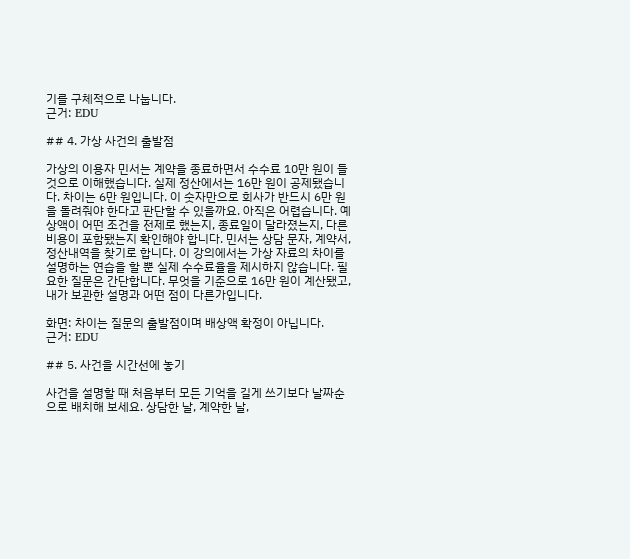기를 구체적으로 나눕니다.
근거: EDU

## 4. 가상 사건의 출발점

가상의 이용자 민서는 계약을 종료하면서 수수료 10만 원이 들 것으로 이해했습니다. 실제 정산에서는 16만 원이 공제됐습니다. 차이는 6만 원입니다. 이 숫자만으로 회사가 반드시 6만 원을 돌려줘야 한다고 판단할 수 있을까요. 아직은 어렵습니다. 예상액이 어떤 조건을 전제로 했는지, 종료일이 달라졌는지, 다른 비용이 포함됐는지 확인해야 합니다. 민서는 상담 문자, 계약서, 정산내역을 찾기로 합니다. 이 강의에서는 가상 자료의 차이를 설명하는 연습을 할 뿐 실제 수수료율을 제시하지 않습니다. 필요한 질문은 간단합니다. 무엇을 기준으로 16만 원이 계산됐고, 내가 보관한 설명과 어떤 점이 다른가입니다.

화면: 차이는 질문의 출발점이며 배상액 확정이 아닙니다.
근거: EDU

## 5. 사건을 시간선에 놓기

사건을 설명할 때 처음부터 모든 기억을 길게 쓰기보다 날짜순으로 배치해 보세요. 상담한 날, 계약한 날,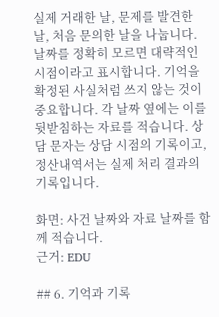실제 거래한 날, 문제를 발견한 날, 처음 문의한 날을 나눕니다. 날짜를 정확히 모르면 대략적인 시점이라고 표시합니다. 기억을 확정된 사실처럼 쓰지 않는 것이 중요합니다. 각 날짜 옆에는 이를 뒷받침하는 자료를 적습니다. 상담 문자는 상담 시점의 기록이고, 정산내역서는 실제 처리 결과의 기록입니다.

화면: 사건 날짜와 자료 날짜를 함께 적습니다.
근거: EDU

## 6. 기억과 기록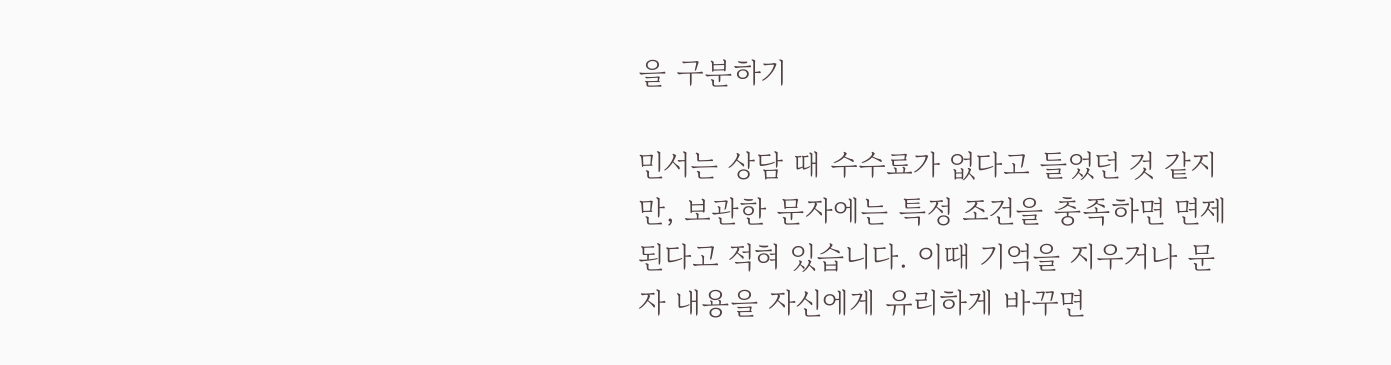을 구분하기

민서는 상담 때 수수료가 없다고 들었던 것 같지만, 보관한 문자에는 특정 조건을 충족하면 면제된다고 적혀 있습니다. 이때 기억을 지우거나 문자 내용을 자신에게 유리하게 바꾸면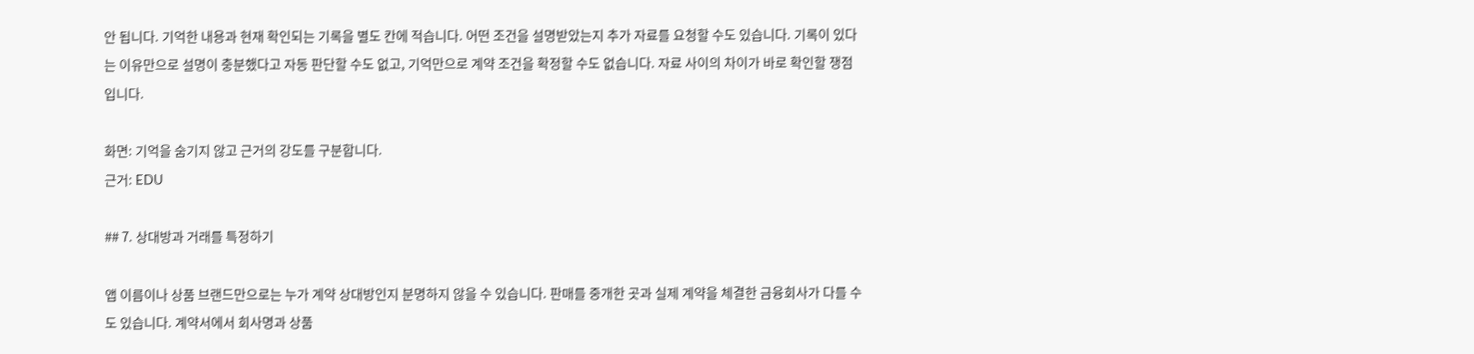안 됩니다. 기억한 내용과 현재 확인되는 기록을 별도 칸에 적습니다. 어떤 조건을 설명받았는지 추가 자료를 요청할 수도 있습니다. 기록이 있다는 이유만으로 설명이 충분했다고 자동 판단할 수도 없고, 기억만으로 계약 조건을 확정할 수도 없습니다. 자료 사이의 차이가 바로 확인할 쟁점입니다.

화면: 기억을 숨기지 않고 근거의 강도를 구분합니다.
근거: EDU

## 7. 상대방과 거래를 특정하기

앱 이름이나 상품 브랜드만으로는 누가 계약 상대방인지 분명하지 않을 수 있습니다. 판매를 중개한 곳과 실제 계약을 체결한 금융회사가 다를 수도 있습니다. 계약서에서 회사명과 상품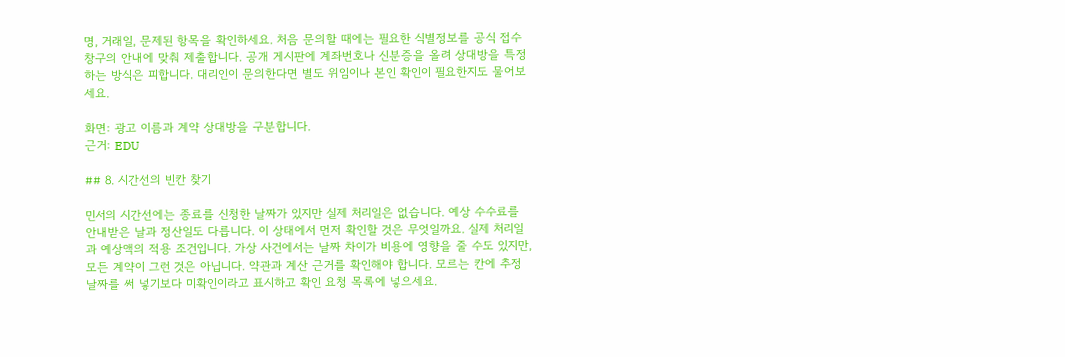명, 거래일, 문제된 항목을 확인하세요. 처음 문의할 때에는 필요한 식별정보를 공식 접수창구의 안내에 맞춰 제출합니다. 공개 게시판에 계좌번호나 신분증을 올려 상대방을 특정하는 방식은 피합니다. 대리인이 문의한다면 별도 위임이나 본인 확인이 필요한지도 물어보세요.

화면: 광고 이름과 계약 상대방을 구분합니다.
근거: EDU

## 8. 시간선의 빈칸 찾기

민서의 시간선에는 종료를 신청한 날짜가 있지만 실제 처리일은 없습니다. 예상 수수료를 안내받은 날과 정산일도 다릅니다. 이 상태에서 먼저 확인할 것은 무엇일까요. 실제 처리일과 예상액의 적용 조건입니다. 가상 사건에서는 날짜 차이가 비용에 영향을 줄 수도 있지만, 모든 계약이 그런 것은 아닙니다. 약관과 계산 근거를 확인해야 합니다. 모르는 칸에 추정 날짜를 써 넣기보다 미확인이라고 표시하고 확인 요청 목록에 넣으세요.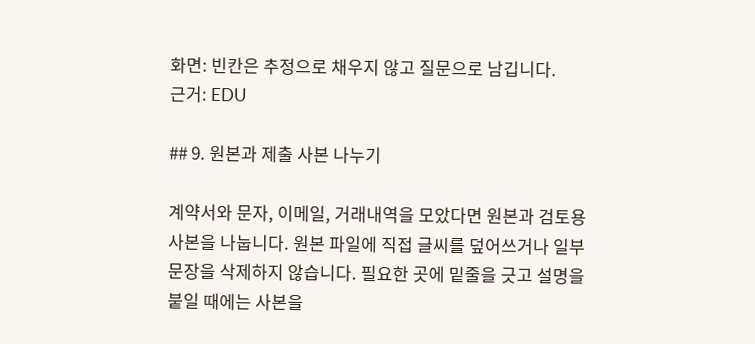화면: 빈칸은 추정으로 채우지 않고 질문으로 남깁니다.
근거: EDU

## 9. 원본과 제출 사본 나누기

계약서와 문자, 이메일, 거래내역을 모았다면 원본과 검토용 사본을 나눕니다. 원본 파일에 직접 글씨를 덮어쓰거나 일부 문장을 삭제하지 않습니다. 필요한 곳에 밑줄을 긋고 설명을 붙일 때에는 사본을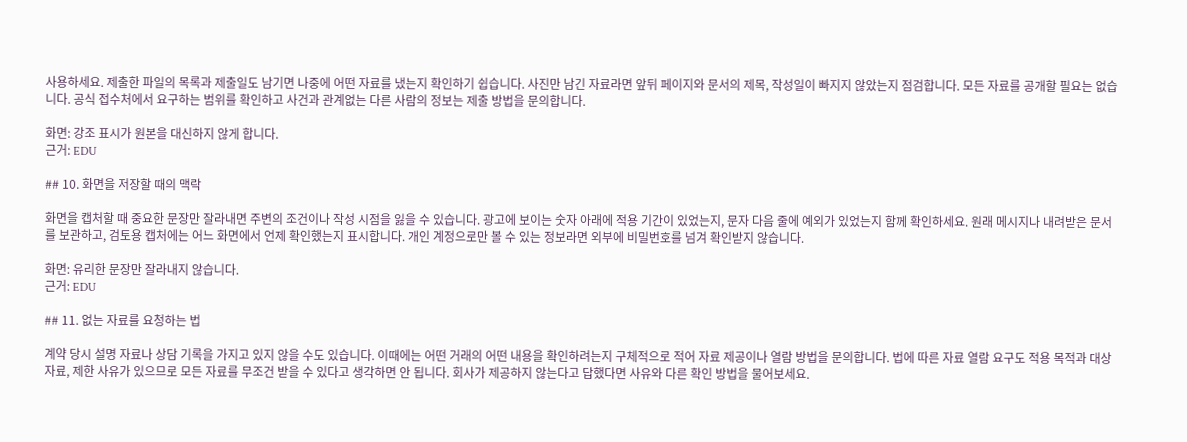사용하세요. 제출한 파일의 목록과 제출일도 남기면 나중에 어떤 자료를 냈는지 확인하기 쉽습니다. 사진만 남긴 자료라면 앞뒤 페이지와 문서의 제목, 작성일이 빠지지 않았는지 점검합니다. 모든 자료를 공개할 필요는 없습니다. 공식 접수처에서 요구하는 범위를 확인하고 사건과 관계없는 다른 사람의 정보는 제출 방법을 문의합니다.

화면: 강조 표시가 원본을 대신하지 않게 합니다.
근거: EDU

## 10. 화면을 저장할 때의 맥락

화면을 캡처할 때 중요한 문장만 잘라내면 주변의 조건이나 작성 시점을 잃을 수 있습니다. 광고에 보이는 숫자 아래에 적용 기간이 있었는지, 문자 다음 줄에 예외가 있었는지 함께 확인하세요. 원래 메시지나 내려받은 문서를 보관하고, 검토용 캡처에는 어느 화면에서 언제 확인했는지 표시합니다. 개인 계정으로만 볼 수 있는 정보라면 외부에 비밀번호를 넘겨 확인받지 않습니다.

화면: 유리한 문장만 잘라내지 않습니다.
근거: EDU

## 11. 없는 자료를 요청하는 법

계약 당시 설명 자료나 상담 기록을 가지고 있지 않을 수도 있습니다. 이때에는 어떤 거래의 어떤 내용을 확인하려는지 구체적으로 적어 자료 제공이나 열람 방법을 문의합니다. 법에 따른 자료 열람 요구도 적용 목적과 대상 자료, 제한 사유가 있으므로 모든 자료를 무조건 받을 수 있다고 생각하면 안 됩니다. 회사가 제공하지 않는다고 답했다면 사유와 다른 확인 방법을 물어보세요.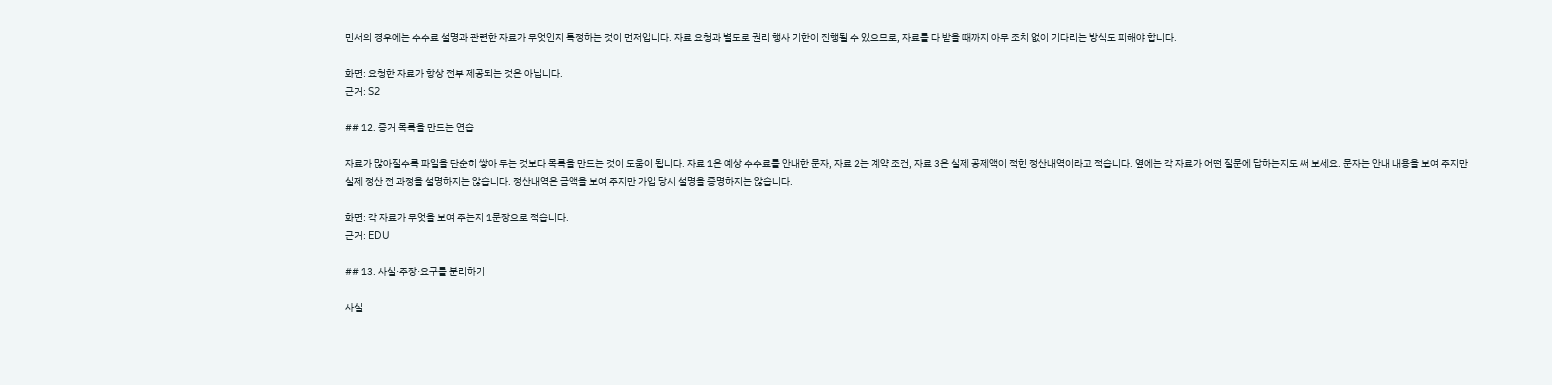민서의 경우에는 수수료 설명과 관련한 자료가 무엇인지 특정하는 것이 먼저입니다. 자료 요청과 별도로 권리 행사 기한이 진행될 수 있으므로, 자료를 다 받을 때까지 아무 조치 없이 기다리는 방식도 피해야 합니다.

화면: 요청한 자료가 항상 전부 제공되는 것은 아닙니다.
근거: S2

## 12. 증거 목록을 만드는 연습

자료가 많아질수록 파일을 단순히 쌓아 두는 것보다 목록을 만드는 것이 도움이 됩니다. 자료 1은 예상 수수료를 안내한 문자, 자료 2는 계약 조건, 자료 3은 실제 공제액이 적힌 정산내역이라고 적습니다. 옆에는 각 자료가 어떤 질문에 답하는지도 써 보세요. 문자는 안내 내용을 보여 주지만 실제 정산 전 과정을 설명하지는 않습니다. 정산내역은 금액을 보여 주지만 가입 당시 설명을 증명하지는 않습니다.

화면: 각 자료가 무엇을 보여 주는지 1문장으로 적습니다.
근거: EDU

## 13. 사실·주장·요구를 분리하기

사실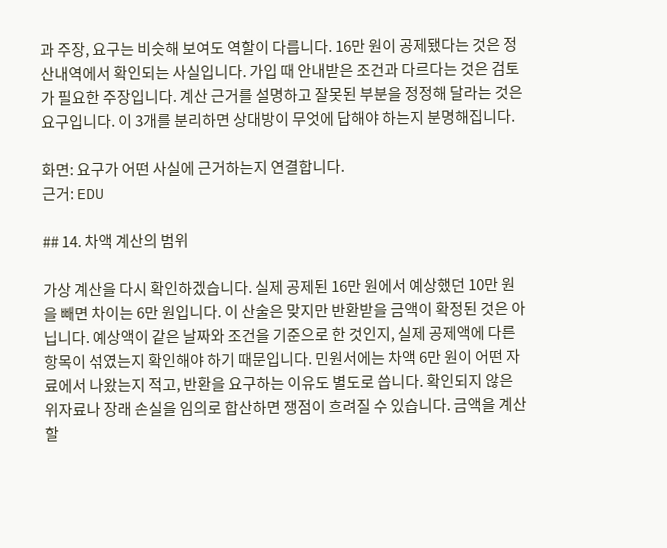과 주장, 요구는 비슷해 보여도 역할이 다릅니다. 16만 원이 공제됐다는 것은 정산내역에서 확인되는 사실입니다. 가입 때 안내받은 조건과 다르다는 것은 검토가 필요한 주장입니다. 계산 근거를 설명하고 잘못된 부분을 정정해 달라는 것은 요구입니다. 이 3개를 분리하면 상대방이 무엇에 답해야 하는지 분명해집니다.

화면: 요구가 어떤 사실에 근거하는지 연결합니다.
근거: EDU

## 14. 차액 계산의 범위

가상 계산을 다시 확인하겠습니다. 실제 공제된 16만 원에서 예상했던 10만 원을 빼면 차이는 6만 원입니다. 이 산술은 맞지만 반환받을 금액이 확정된 것은 아닙니다. 예상액이 같은 날짜와 조건을 기준으로 한 것인지, 실제 공제액에 다른 항목이 섞였는지 확인해야 하기 때문입니다. 민원서에는 차액 6만 원이 어떤 자료에서 나왔는지 적고, 반환을 요구하는 이유도 별도로 씁니다. 확인되지 않은 위자료나 장래 손실을 임의로 합산하면 쟁점이 흐려질 수 있습니다. 금액을 계산할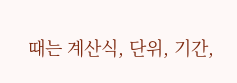때는 계산식, 단위, 기간,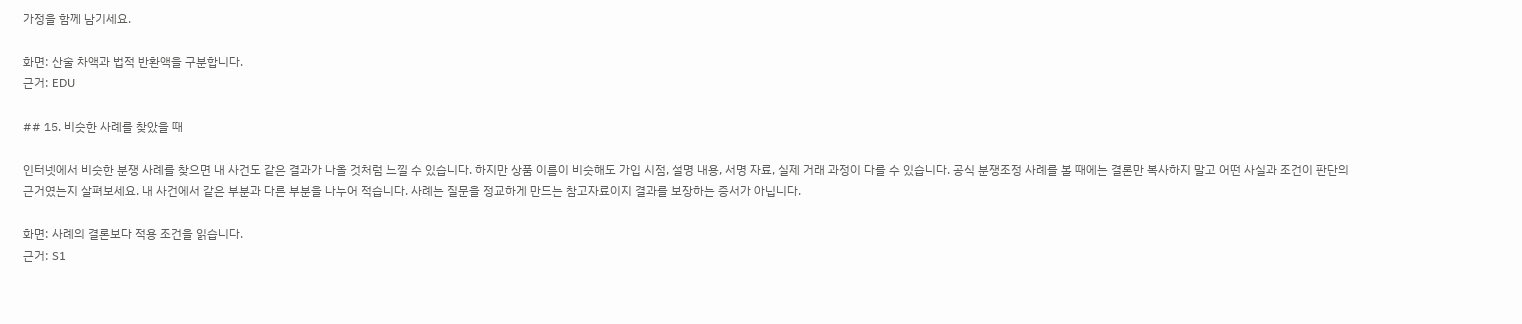가정을 함께 남기세요.

화면: 산술 차액과 법적 반환액을 구분합니다.
근거: EDU

## 15. 비슷한 사례를 찾았을 때

인터넷에서 비슷한 분쟁 사례를 찾으면 내 사건도 같은 결과가 나올 것처럼 느낄 수 있습니다. 하지만 상품 이름이 비슷해도 가입 시점, 설명 내용, 서명 자료, 실제 거래 과정이 다를 수 있습니다. 공식 분쟁조정 사례를 볼 때에는 결론만 복사하지 말고 어떤 사실과 조건이 판단의 근거였는지 살펴보세요. 내 사건에서 같은 부분과 다른 부분을 나누어 적습니다. 사례는 질문을 정교하게 만드는 참고자료이지 결과를 보장하는 증서가 아닙니다.

화면: 사례의 결론보다 적용 조건을 읽습니다.
근거: S1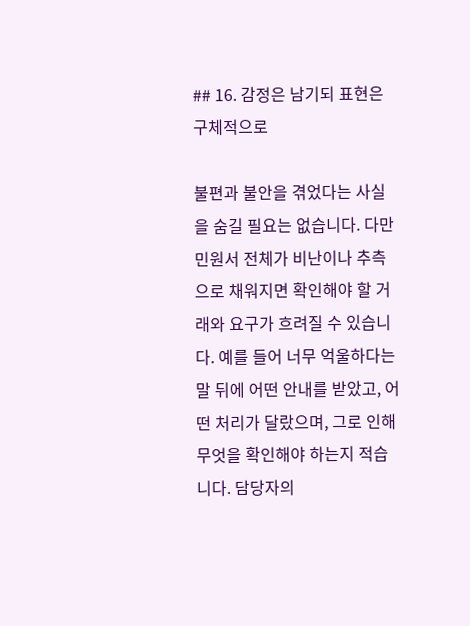## 16. 감정은 남기되 표현은 구체적으로

불편과 불안을 겪었다는 사실을 숨길 필요는 없습니다. 다만 민원서 전체가 비난이나 추측으로 채워지면 확인해야 할 거래와 요구가 흐려질 수 있습니다. 예를 들어 너무 억울하다는 말 뒤에 어떤 안내를 받았고, 어떤 처리가 달랐으며, 그로 인해 무엇을 확인해야 하는지 적습니다. 담당자의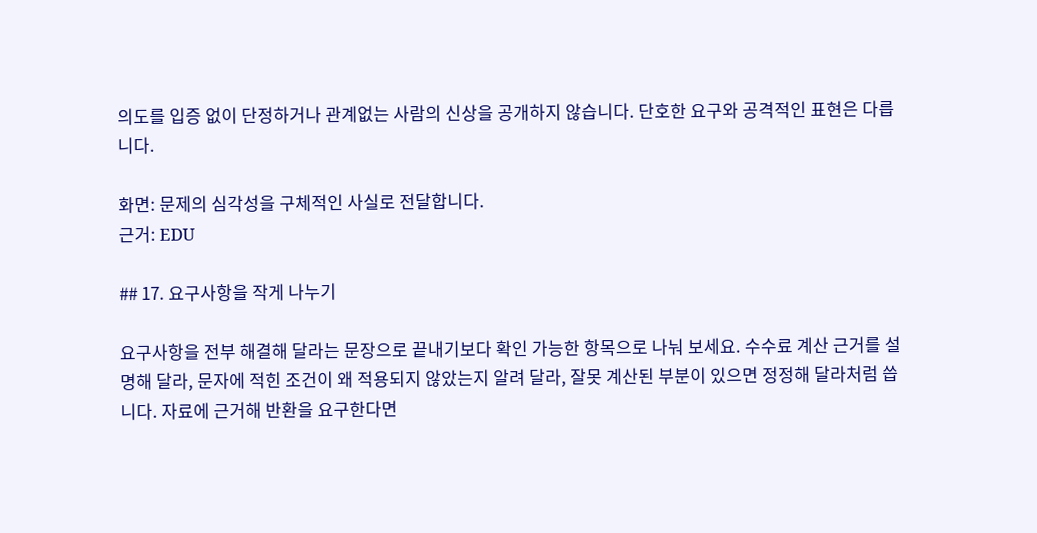의도를 입증 없이 단정하거나 관계없는 사람의 신상을 공개하지 않습니다. 단호한 요구와 공격적인 표현은 다릅니다.

화면: 문제의 심각성을 구체적인 사실로 전달합니다.
근거: EDU

## 17. 요구사항을 작게 나누기

요구사항을 전부 해결해 달라는 문장으로 끝내기보다 확인 가능한 항목으로 나눠 보세요. 수수료 계산 근거를 설명해 달라, 문자에 적힌 조건이 왜 적용되지 않았는지 알려 달라, 잘못 계산된 부분이 있으면 정정해 달라처럼 씁니다. 자료에 근거해 반환을 요구한다면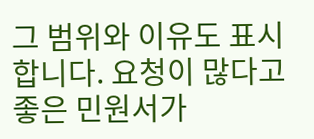그 범위와 이유도 표시합니다. 요청이 많다고 좋은 민원서가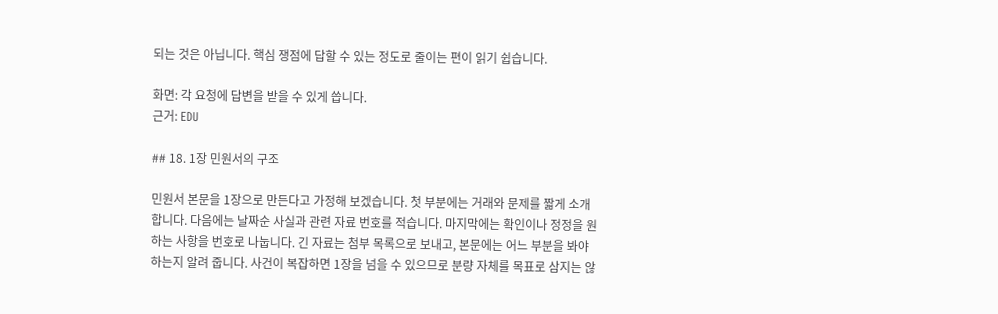되는 것은 아닙니다. 핵심 쟁점에 답할 수 있는 정도로 줄이는 편이 읽기 쉽습니다.

화면: 각 요청에 답변을 받을 수 있게 씁니다.
근거: EDU

## 18. 1장 민원서의 구조

민원서 본문을 1장으로 만든다고 가정해 보겠습니다. 첫 부분에는 거래와 문제를 짧게 소개합니다. 다음에는 날짜순 사실과 관련 자료 번호를 적습니다. 마지막에는 확인이나 정정을 원하는 사항을 번호로 나눕니다. 긴 자료는 첨부 목록으로 보내고, 본문에는 어느 부분을 봐야 하는지 알려 줍니다. 사건이 복잡하면 1장을 넘을 수 있으므로 분량 자체를 목표로 삼지는 않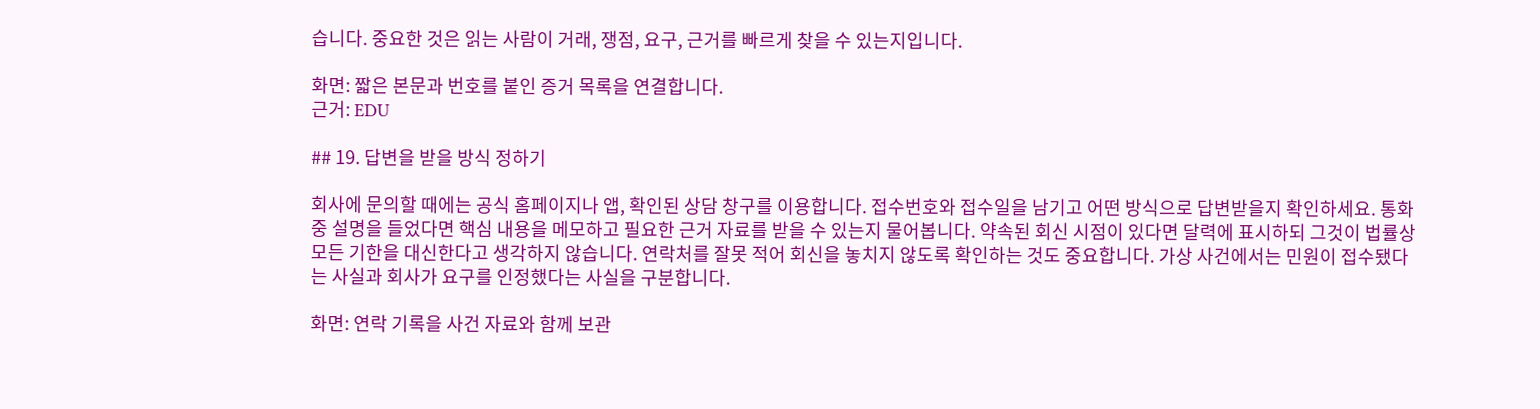습니다. 중요한 것은 읽는 사람이 거래, 쟁점, 요구, 근거를 빠르게 찾을 수 있는지입니다.

화면: 짧은 본문과 번호를 붙인 증거 목록을 연결합니다.
근거: EDU

## 19. 답변을 받을 방식 정하기

회사에 문의할 때에는 공식 홈페이지나 앱, 확인된 상담 창구를 이용합니다. 접수번호와 접수일을 남기고 어떤 방식으로 답변받을지 확인하세요. 통화 중 설명을 들었다면 핵심 내용을 메모하고 필요한 근거 자료를 받을 수 있는지 물어봅니다. 약속된 회신 시점이 있다면 달력에 표시하되 그것이 법률상 모든 기한을 대신한다고 생각하지 않습니다. 연락처를 잘못 적어 회신을 놓치지 않도록 확인하는 것도 중요합니다. 가상 사건에서는 민원이 접수됐다는 사실과 회사가 요구를 인정했다는 사실을 구분합니다.

화면: 연락 기록을 사건 자료와 함께 보관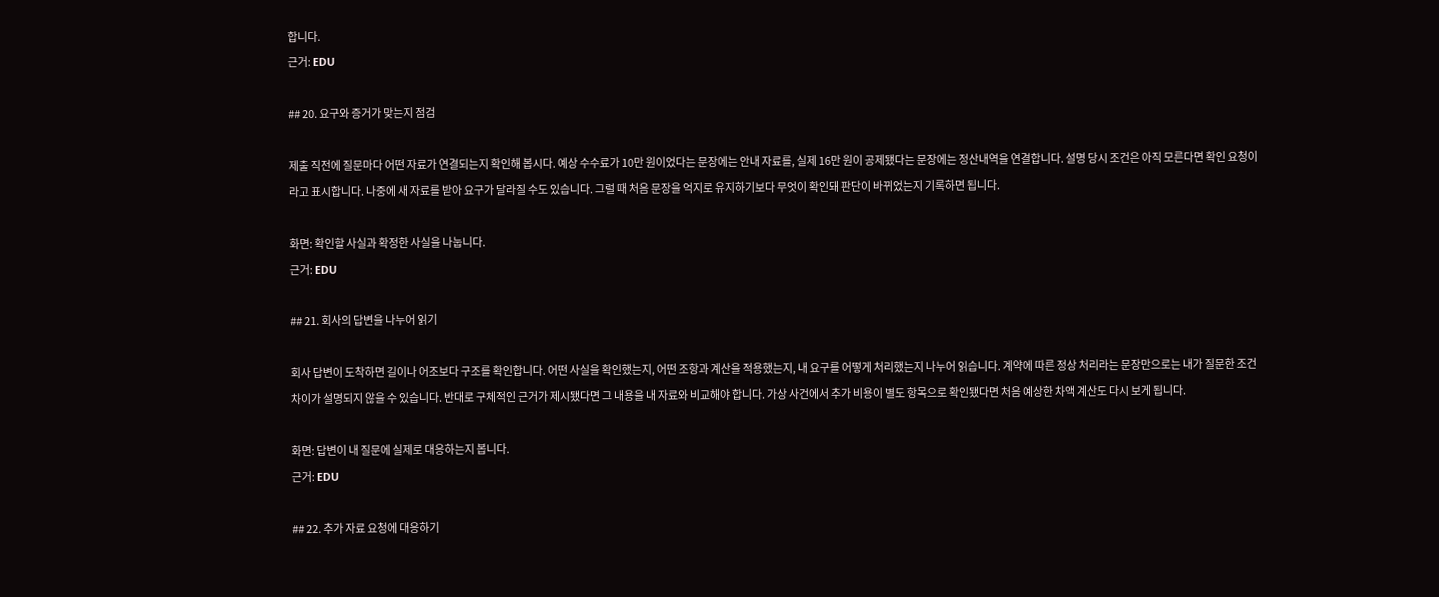합니다.
근거: EDU

## 20. 요구와 증거가 맞는지 점검

제출 직전에 질문마다 어떤 자료가 연결되는지 확인해 봅시다. 예상 수수료가 10만 원이었다는 문장에는 안내 자료를, 실제 16만 원이 공제됐다는 문장에는 정산내역을 연결합니다. 설명 당시 조건은 아직 모른다면 확인 요청이라고 표시합니다. 나중에 새 자료를 받아 요구가 달라질 수도 있습니다. 그럴 때 처음 문장을 억지로 유지하기보다 무엇이 확인돼 판단이 바뀌었는지 기록하면 됩니다.

화면: 확인할 사실과 확정한 사실을 나눕니다.
근거: EDU

## 21. 회사의 답변을 나누어 읽기

회사 답변이 도착하면 길이나 어조보다 구조를 확인합니다. 어떤 사실을 확인했는지, 어떤 조항과 계산을 적용했는지, 내 요구를 어떻게 처리했는지 나누어 읽습니다. 계약에 따른 정상 처리라는 문장만으로는 내가 질문한 조건 차이가 설명되지 않을 수 있습니다. 반대로 구체적인 근거가 제시됐다면 그 내용을 내 자료와 비교해야 합니다. 가상 사건에서 추가 비용이 별도 항목으로 확인됐다면 처음 예상한 차액 계산도 다시 보게 됩니다.

화면: 답변이 내 질문에 실제로 대응하는지 봅니다.
근거: EDU

## 22. 추가 자료 요청에 대응하기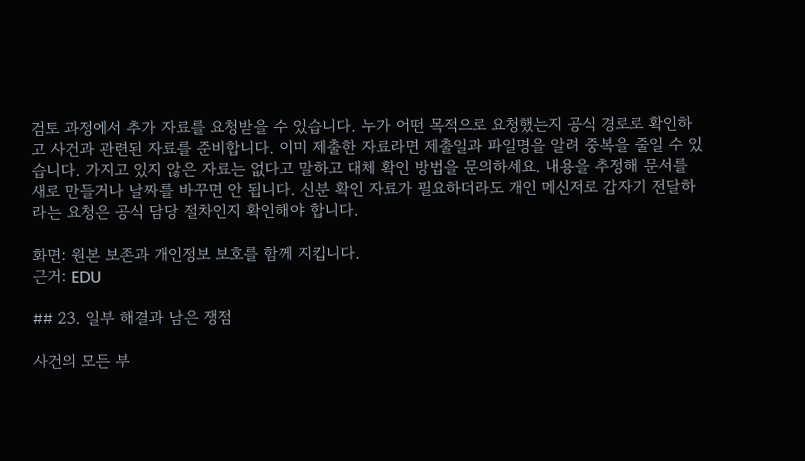검토 과정에서 추가 자료를 요청받을 수 있습니다. 누가 어떤 목적으로 요청했는지 공식 경로로 확인하고 사건과 관련된 자료를 준비합니다. 이미 제출한 자료라면 제출일과 파일명을 알려 중복을 줄일 수 있습니다. 가지고 있지 않은 자료는 없다고 말하고 대체 확인 방법을 문의하세요. 내용을 추정해 문서를 새로 만들거나 날짜를 바꾸면 안 됩니다. 신분 확인 자료가 필요하더라도 개인 메신저로 갑자기 전달하라는 요청은 공식 담당 절차인지 확인해야 합니다.

화면: 원본 보존과 개인정보 보호를 함께 지킵니다.
근거: EDU

## 23. 일부 해결과 남은 쟁점

사건의 모든 부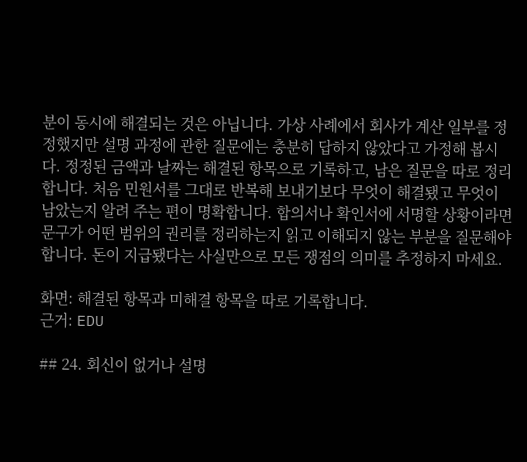분이 동시에 해결되는 것은 아닙니다. 가상 사례에서 회사가 계산 일부를 정정했지만 설명 과정에 관한 질문에는 충분히 답하지 않았다고 가정해 봅시다. 정정된 금액과 날짜는 해결된 항목으로 기록하고, 남은 질문을 따로 정리합니다. 처음 민원서를 그대로 반복해 보내기보다 무엇이 해결됐고 무엇이 남았는지 알려 주는 편이 명확합니다. 합의서나 확인서에 서명할 상황이라면 문구가 어떤 범위의 권리를 정리하는지 읽고 이해되지 않는 부분을 질문해야 합니다. 돈이 지급됐다는 사실만으로 모든 쟁점의 의미를 추정하지 마세요.

화면: 해결된 항목과 미해결 항목을 따로 기록합니다.
근거: EDU

## 24. 회신이 없거나 설명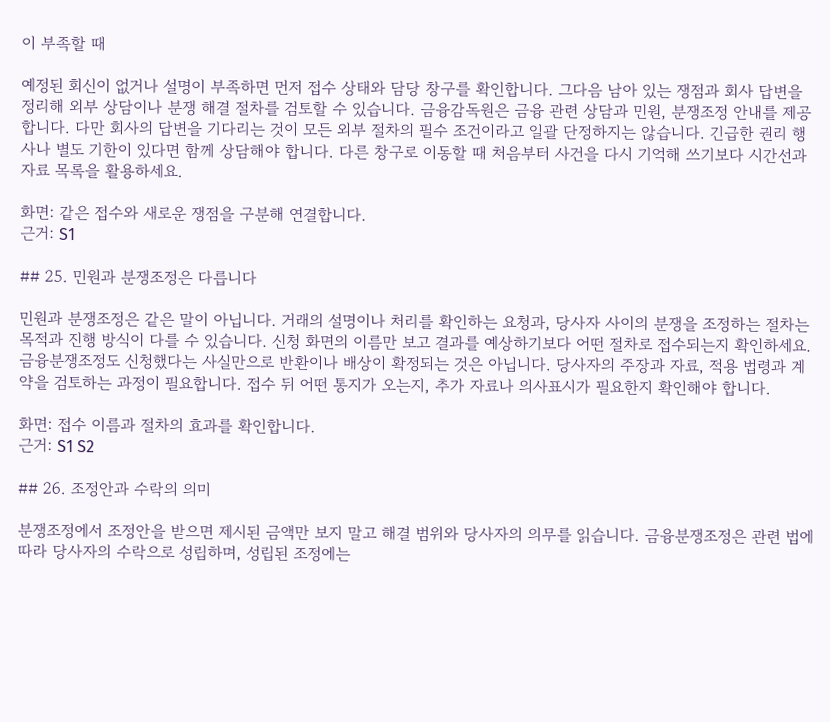이 부족할 때

예정된 회신이 없거나 설명이 부족하면 먼저 접수 상태와 담당 창구를 확인합니다. 그다음 남아 있는 쟁점과 회사 답변을 정리해 외부 상담이나 분쟁 해결 절차를 검토할 수 있습니다. 금융감독원은 금융 관련 상담과 민원, 분쟁조정 안내를 제공합니다. 다만 회사의 답변을 기다리는 것이 모든 외부 절차의 필수 조건이라고 일괄 단정하지는 않습니다. 긴급한 권리 행사나 별도 기한이 있다면 함께 상담해야 합니다. 다른 창구로 이동할 때 처음부터 사건을 다시 기억해 쓰기보다 시간선과 자료 목록을 활용하세요.

화면: 같은 접수와 새로운 쟁점을 구분해 연결합니다.
근거: S1

## 25. 민원과 분쟁조정은 다릅니다

민원과 분쟁조정은 같은 말이 아닙니다. 거래의 설명이나 처리를 확인하는 요청과, 당사자 사이의 분쟁을 조정하는 절차는 목적과 진행 방식이 다를 수 있습니다. 신청 화면의 이름만 보고 결과를 예상하기보다 어떤 절차로 접수되는지 확인하세요. 금융분쟁조정도 신청했다는 사실만으로 반환이나 배상이 확정되는 것은 아닙니다. 당사자의 주장과 자료, 적용 법령과 계약을 검토하는 과정이 필요합니다. 접수 뒤 어떤 통지가 오는지, 추가 자료나 의사표시가 필요한지 확인해야 합니다.

화면: 접수 이름과 절차의 효과를 확인합니다.
근거: S1 S2

## 26. 조정안과 수락의 의미

분쟁조정에서 조정안을 받으면 제시된 금액만 보지 말고 해결 범위와 당사자의 의무를 읽습니다. 금융분쟁조정은 관련 법에 따라 당사자의 수락으로 성립하며, 성립된 조정에는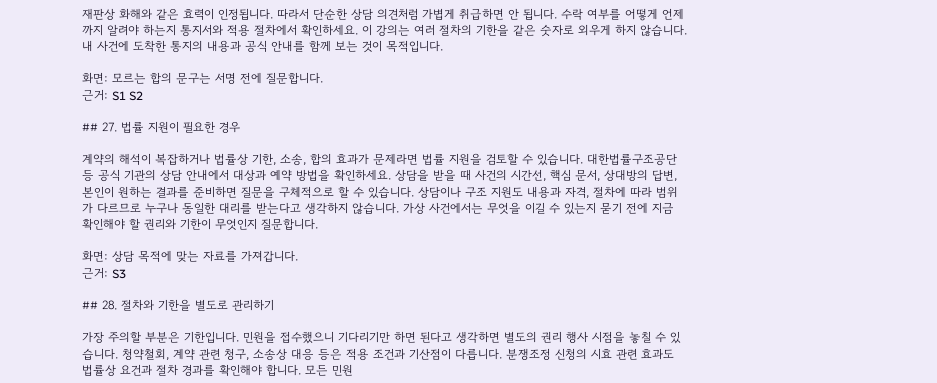재판상 화해와 같은 효력이 인정됩니다. 따라서 단순한 상담 의견처럼 가볍게 취급하면 안 됩니다. 수락 여부를 어떻게 언제까지 알려야 하는지 통지서와 적용 절차에서 확인하세요. 이 강의는 여러 절차의 기한을 같은 숫자로 외우게 하지 않습니다. 내 사건에 도착한 통지의 내용과 공식 안내를 함께 보는 것이 목적입니다.

화면: 모르는 합의 문구는 서명 전에 질문합니다.
근거: S1 S2

## 27. 법률 지원이 필요한 경우

계약의 해석이 복잡하거나 법률상 기한, 소송, 합의 효과가 문제라면 법률 지원을 검토할 수 있습니다. 대한법률구조공단 등 공식 기관의 상담 안내에서 대상과 예약 방법을 확인하세요. 상담을 받을 때 사건의 시간선, 핵심 문서, 상대방의 답변, 본인이 원하는 결과를 준비하면 질문을 구체적으로 할 수 있습니다. 상담이나 구조 지원도 내용과 자격, 절차에 따라 범위가 다르므로 누구나 동일한 대리를 받는다고 생각하지 않습니다. 가상 사건에서는 무엇을 이길 수 있는지 묻기 전에 지금 확인해야 할 권리와 기한이 무엇인지 질문합니다.

화면: 상담 목적에 맞는 자료를 가져갑니다.
근거: S3

## 28. 절차와 기한을 별도로 관리하기

가장 주의할 부분은 기한입니다. 민원을 접수했으니 기다리기만 하면 된다고 생각하면 별도의 권리 행사 시점을 놓칠 수 있습니다. 청약철회, 계약 관련 청구, 소송상 대응 등은 적용 조건과 기산점이 다릅니다. 분쟁조정 신청의 시효 관련 효과도 법률상 요건과 절차 경과를 확인해야 합니다. 모든 민원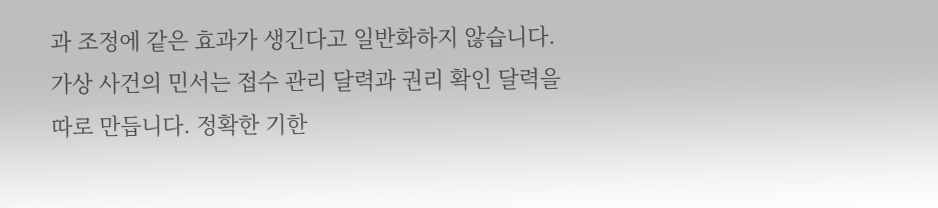과 조정에 같은 효과가 생긴다고 일반화하지 않습니다. 가상 사건의 민서는 접수 관리 달력과 권리 확인 달력을 따로 만듭니다. 정확한 기한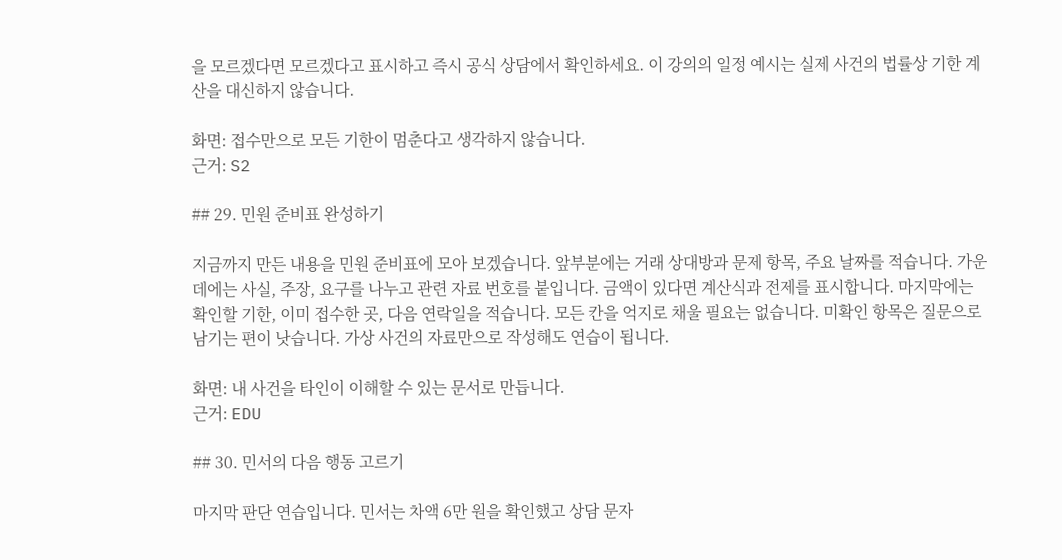을 모르겠다면 모르겠다고 표시하고 즉시 공식 상담에서 확인하세요. 이 강의의 일정 예시는 실제 사건의 법률상 기한 계산을 대신하지 않습니다.

화면: 접수만으로 모든 기한이 멈춘다고 생각하지 않습니다.
근거: S2

## 29. 민원 준비표 완성하기

지금까지 만든 내용을 민원 준비표에 모아 보겠습니다. 앞부분에는 거래 상대방과 문제 항목, 주요 날짜를 적습니다. 가운데에는 사실, 주장, 요구를 나누고 관련 자료 번호를 붙입니다. 금액이 있다면 계산식과 전제를 표시합니다. 마지막에는 확인할 기한, 이미 접수한 곳, 다음 연락일을 적습니다. 모든 칸을 억지로 채울 필요는 없습니다. 미확인 항목은 질문으로 남기는 편이 낫습니다. 가상 사건의 자료만으로 작성해도 연습이 됩니다.

화면: 내 사건을 타인이 이해할 수 있는 문서로 만듭니다.
근거: EDU

## 30. 민서의 다음 행동 고르기

마지막 판단 연습입니다. 민서는 차액 6만 원을 확인했고 상담 문자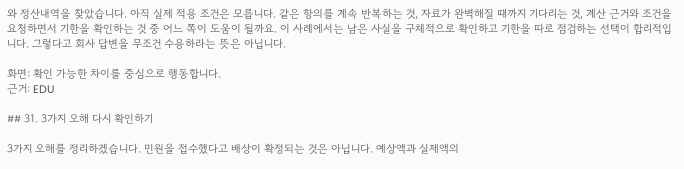와 정산내역을 찾았습니다. 아직 실제 적용 조건은 모릅니다. 같은 항의를 계속 반복하는 것, 자료가 완벽해질 때까지 기다리는 것, 계산 근거와 조건을 요청하면서 기한을 확인하는 것 중 어느 쪽이 도움이 될까요. 이 사례에서는 남은 사실을 구체적으로 확인하고 기한을 따로 점검하는 선택이 합리적입니다. 그렇다고 회사 답변을 무조건 수용하라는 뜻은 아닙니다.

화면: 확인 가능한 차이를 중심으로 행동합니다.
근거: EDU

## 31. 3가지 오해 다시 확인하기

3가지 오해를 정리하겠습니다. 민원을 접수했다고 배상이 확정되는 것은 아닙니다. 예상액과 실제액의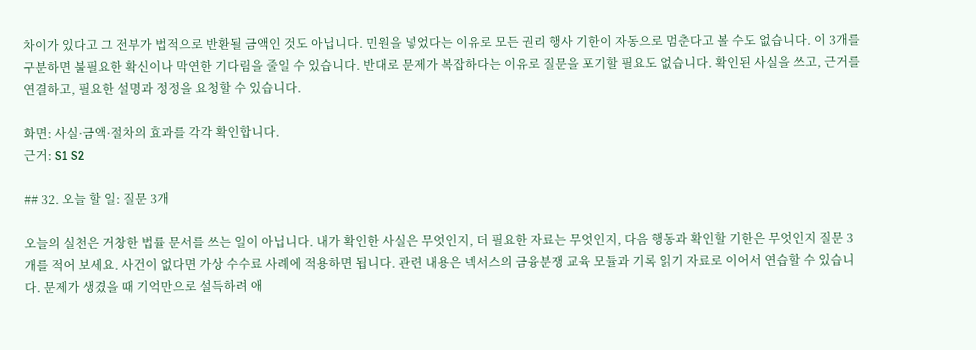차이가 있다고 그 전부가 법적으로 반환될 금액인 것도 아닙니다. 민원을 넣었다는 이유로 모든 권리 행사 기한이 자동으로 멈춘다고 볼 수도 없습니다. 이 3개를 구분하면 불필요한 확신이나 막연한 기다림을 줄일 수 있습니다. 반대로 문제가 복잡하다는 이유로 질문을 포기할 필요도 없습니다. 확인된 사실을 쓰고, 근거를 연결하고, 필요한 설명과 정정을 요청할 수 있습니다.

화면: 사실·금액·절차의 효과를 각각 확인합니다.
근거: S1 S2

## 32. 오늘 할 일: 질문 3개

오늘의 실천은 거창한 법률 문서를 쓰는 일이 아닙니다. 내가 확인한 사실은 무엇인지, 더 필요한 자료는 무엇인지, 다음 행동과 확인할 기한은 무엇인지 질문 3개를 적어 보세요. 사건이 없다면 가상 수수료 사례에 적용하면 됩니다. 관련 내용은 넥서스의 금융분쟁 교육 모듈과 기록 읽기 자료로 이어서 연습할 수 있습니다. 문제가 생겼을 때 기억만으로 설득하려 애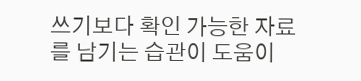쓰기보다 확인 가능한 자료를 남기는 습관이 도움이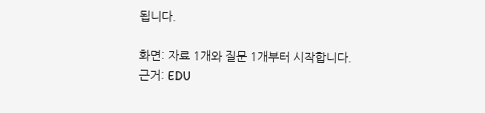됩니다.

화면: 자료 1개와 질문 1개부터 시작합니다.
근거: EDU